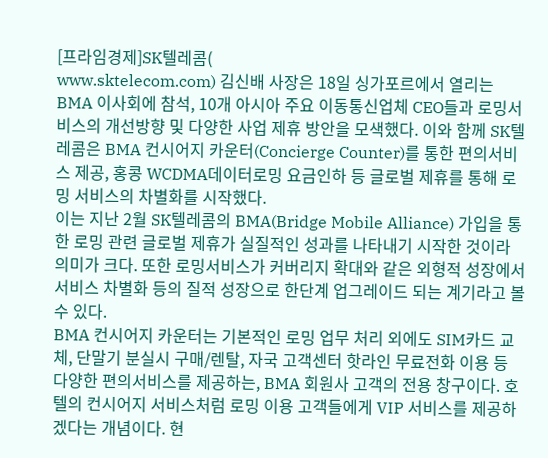[프라임경제]SK텔레콤(
www.sktelecom.com) 김신배 사장은 18일 싱가포르에서 열리는 BMA 이사회에 참석, 10개 아시아 주요 이동통신업체 CEO들과 로밍서비스의 개선방향 및 다양한 사업 제휴 방안을 모색했다. 이와 함께 SK텔레콤은 BMA 컨시어지 카운터(Concierge Counter)를 통한 편의서비스 제공, 홍콩 WCDMA데이터로밍 요금인하 등 글로벌 제휴를 통해 로밍 서비스의 차별화를 시작했다.
이는 지난 2월 SK텔레콤의 BMA(Bridge Mobile Alliance) 가입을 통한 로밍 관련 글로벌 제휴가 실질적인 성과를 나타내기 시작한 것이라 의미가 크다. 또한 로밍서비스가 커버리지 확대와 같은 외형적 성장에서 서비스 차별화 등의 질적 성장으로 한단계 업그레이드 되는 계기라고 볼 수 있다.
BMA 컨시어지 카운터는 기본적인 로밍 업무 처리 외에도 SIM카드 교체, 단말기 분실시 구매/렌탈, 자국 고객센터 핫라인 무료전화 이용 등 다양한 편의서비스를 제공하는, BMA 회원사 고객의 전용 창구이다. 호텔의 컨시어지 서비스처럼 로밍 이용 고객들에게 VIP 서비스를 제공하겠다는 개념이다. 현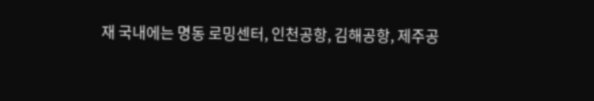재 국내에는 명동 로밍센터, 인천공항, 김해공항, 제주공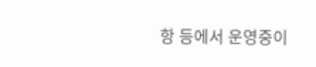항 등에서 운영중이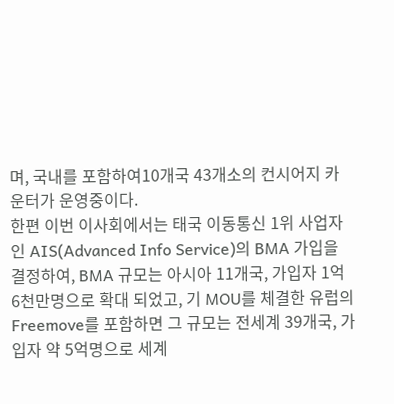며, 국내를 포함하여10개국 43개소의 컨시어지 카운터가 운영중이다.
한편 이번 이사회에서는 태국 이동통신 1위 사업자인 AIS(Advanced Info Service)의 BMA 가입을 결정하여, BMA 규모는 아시아 11개국, 가입자 1억 6천만명으로 확대 되었고, 기 MOU를 체결한 유럽의 Freemove를 포함하면 그 규모는 전세계 39개국, 가입자 약 5억명으로 세계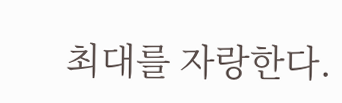최대를 자랑한다.